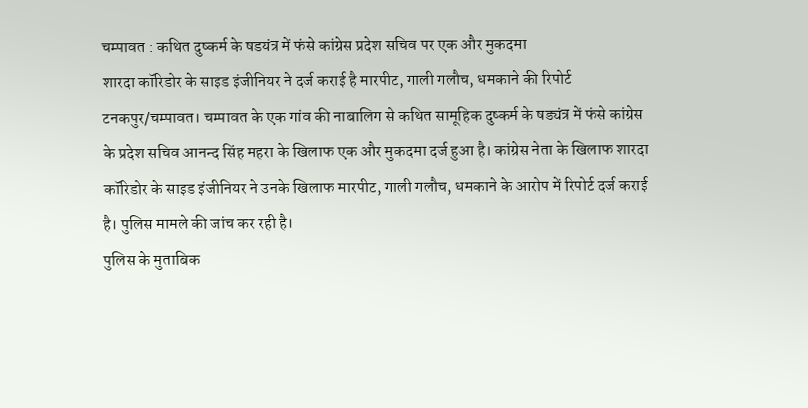चम्पावत : कथित दुष्कर्म के षडयंत्र में फंसे कांग्रेस प्रदेश सचिव पर एक और मुकदमा
शारदा कॉरिडोर के साइड इंजीनियर ने दर्ज कराई है मारपीट, गाली गलौच, धमकाने की रिपोर्ट
टनकपुर/चम्पावत। चम्पावत के एक गांव की नाबालिग से कथित सामूहिक दुष्कर्म के षड्यंत्र में फंसे कांग्रेस के प्रदेश सचिव आनन्द सिंह महरा के खिलाफ एक और मुकदमा दर्ज हुआ है। कांग्रेस नेता के खिलाफ शारदा कॉरिडोर के साइड इंजीनियर ने उनके खिलाफ मारपीट, गाली गलौच, धमकाने के आरोप में रिपोर्ट दर्ज कराई है। पुलिस मामले की जांच कर रही है।
पुलिस के मुताबिक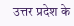उत्तर प्रदेश के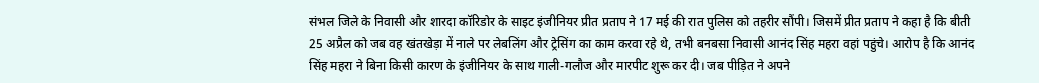संभल जिले के निवासी और शारदा कॉरिडोर के साइट इंजीनियर प्रीत प्रताप ने 17 मई की रात पुलिस को तहरीर सौंपी। जिसमें प्रीत प्रताप ने कहा है कि बीती 25 अप्रैल को जब वह खंतखेड़ा में नाले पर लेबलिंग और ट्रेसिंग का काम करवा रहे थे, तभी बनबसा निवासी आनंद सिंह महरा वहां पहुंचे। आरोप है कि आनंद सिंह महरा ने बिना किसी कारण के इंजीनियर के साथ गाली-गलौज और मारपीट शुरू कर दी। जब पीड़ित ने अपने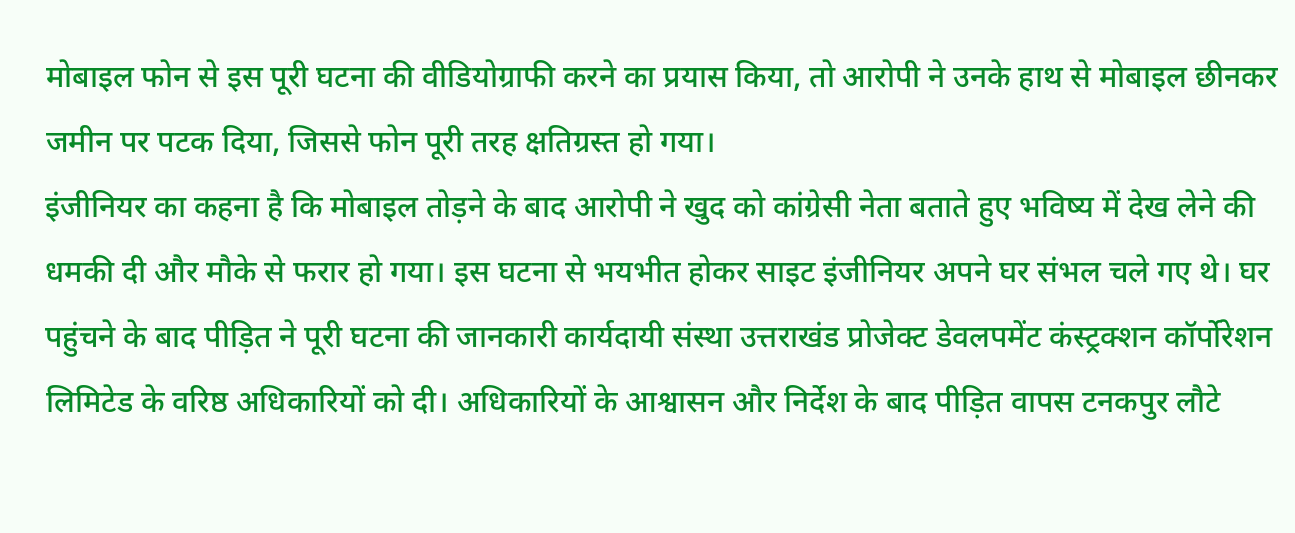मोबाइल फोन से इस पूरी घटना की वीडियोग्राफी करने का प्रयास किया, तो आरोपी ने उनके हाथ से मोबाइल छीनकर जमीन पर पटक दिया, जिससे फोन पूरी तरह क्षतिग्रस्त हो गया।
इंजीनियर का कहना है कि मोबाइल तोड़ने के बाद आरोपी ने खुद को कांग्रेसी नेता बताते हुए भविष्य में देख लेने की धमकी दी और मौके से फरार हो गया। इस घटना से भयभीत होकर साइट इंजीनियर अपने घर संभल चले गए थे। घर पहुंचने के बाद पीड़ित ने पूरी घटना की जानकारी कार्यदायी संस्था उत्तराखंड प्रोजेक्ट डेवलपमेंट कंस्ट्रक्शन कॉर्पोरेशन लिमिटेड के वरिष्ठ अधिकारियों को दी। अधिकारियों के आश्वासन और निर्देश के बाद पीड़ित वापस टनकपुर लौटे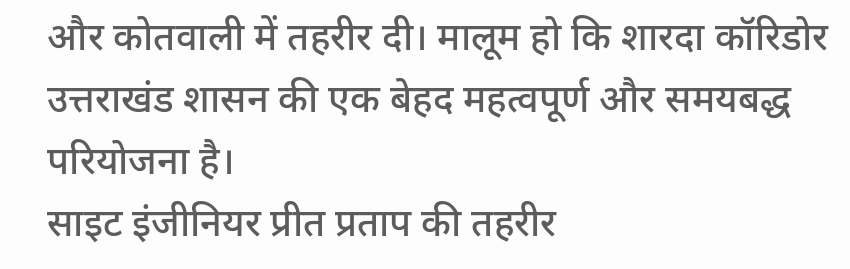और कोतवाली में तहरीर दी। मालूम हो कि शारदा कॉरिडोर उत्तराखंड शासन की एक बेहद महत्वपूर्ण और समयबद्ध परियोजना है।
साइट इंजीनियर प्रीत प्रताप की तहरीर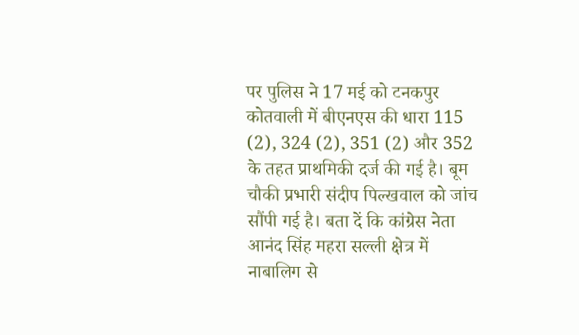पर पुलिस ने 17 मई को टनकपुर कोतवाली में बीएनएस की धारा 115 (2), 324 (2), 351 (2) और 352 के तहत प्राथमिकी दर्ज की गई है। बूम चौकी प्रभारी संदीप पिल्खवाल को जांच सौंपी गई है। बता दें कि कांग्रेस नेता आनंद सिंह महरा सल्ली क्षेत्र में नाबालिग से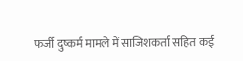फर्जी दुष्कर्म मामले में साजिशकर्ता सहित कई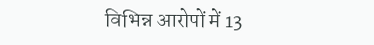विभिन्न आरोपों में 13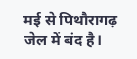मई से पिथौरागढ़ जेल में बंद है।